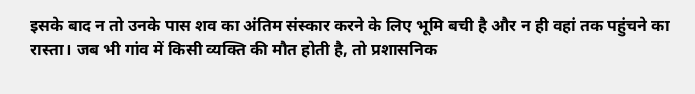इसके बाद न तो उनके पास शव का अंतिम संस्कार करने के लिए भूमि बची है और न ही वहां तक पहुंचने का रास्ता। जब भी गांव में किसी व्यक्ति की मौत होती है, तो प्रशासनिक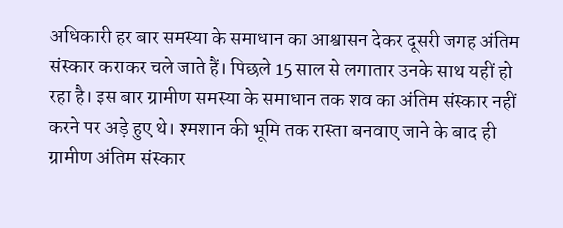अधिकारी हर बार समस्या के समाधान का आश्वासन देकर दूसरी जगह अंतिम संस्कार कराकर चले जाते हैं। पिछले 15 साल से लगातार उनके साथ यहीं हो रहा है। इस बार ग्रामीण समस्या के समाधान तक शव का अंतिम संस्कार नहीं करने पर अड़े हुए थे। श्मशान की भूमि तक रास्ता बनवाए जाने के बाद ही ग्रामीण अंतिम संस्कार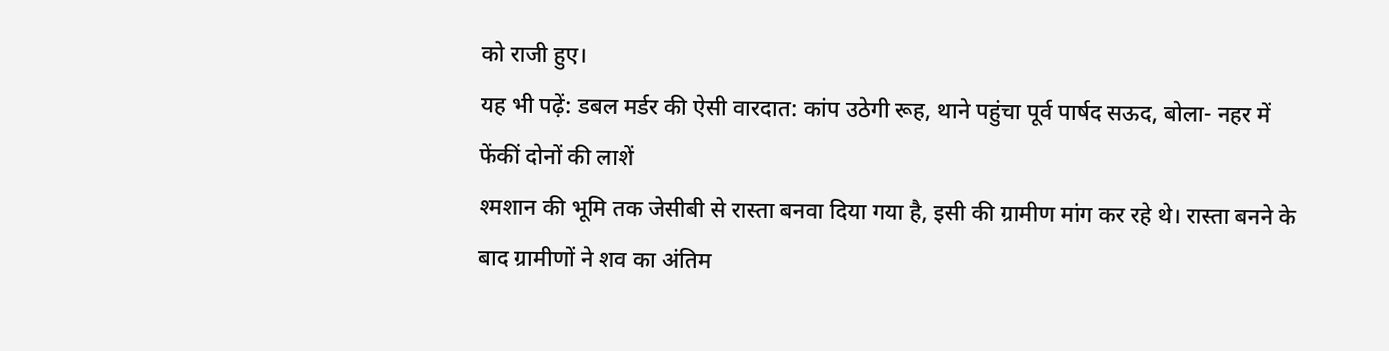को राजी हुए।
यह भी पढ़ें: डबल मर्डर की ऐसी वारदात: कांप उठेगी रूह, थाने पहुंचा पूर्व पार्षद सऊद, बोला- नहर में फेंकीं दोनों की लाशें
श्मशान की भूमि तक जेसीबी से रास्ता बनवा दिया गया है, इसी की ग्रामीण मांग कर रहे थे। रास्ता बनने के बाद ग्रामीणों ने शव का अंतिम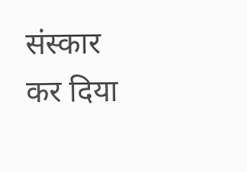संस्कार कर दिया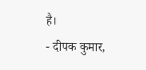है।
- दीपक कुमार,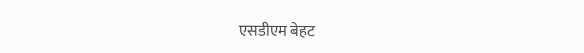एसडीएम बेहट